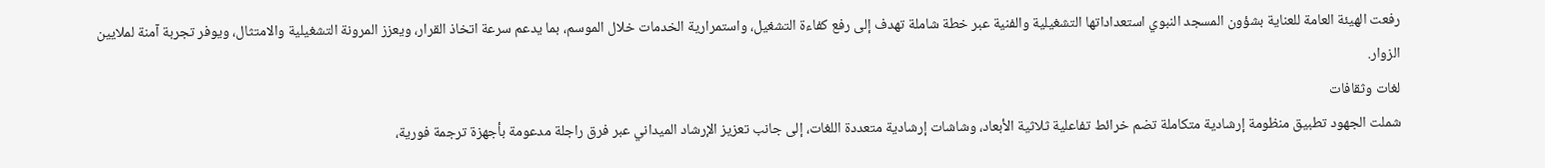رفعت الهيئة العامة للعناية بشؤون المسجد النبوي استعداداتها التشغيلية والفنية عبر خطة شاملة تهدف إلى رفع كفاءة التشغيل، واستمرارية الخدمات خلال الموسم، بما يدعم سرعة اتخاذ القرار، ويعزز المرونة التشغيلية والامتثال، ويوفر تجربة آمنة لملايين الزوار.
لغات وثقافات
شملت الجهود تطبيق منظومة إرشادية متكاملة تضم خرائط تفاعلية ثلاثية الأبعاد، وشاشات إرشادية متعددة اللغات، إلى جانب تعزيز الإرشاد الميداني عبر فرق راجلة مدعومة بأجهزة ترجمة فورية،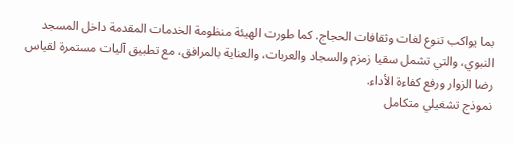بما يواكب تنوع لغات وثقافات الحجاج. كما طورت الهيئة منظومة الخدمات المقدمة داخل المسجد النبوي، والتي تشمل سقيا زمزم والسجاد والعربات، والعناية بالمرافق، مع تطبيق آليات مستمرة لقياس رضا الزوار ورفع كفاءة الأداء.
نموذج تشغيلي متكامل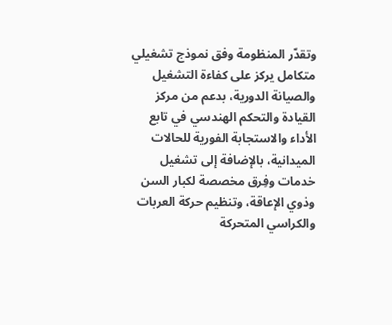وتقدّر المنظومة وفق نموذج تشغيلي متكامل يركز على كفاءة التشغيل والصيانة الدورية، بدعم من مركز القيادة والتحكم الهندسي في تابع الأداء والاستجابة الفورية للحالات الميدانية، بالإضافة إلى تشغيل خدمات وفِرق مخصصة لكبار السن وذوي الإعاقة، وتنظيم حركة العربات والكراسي المتحركة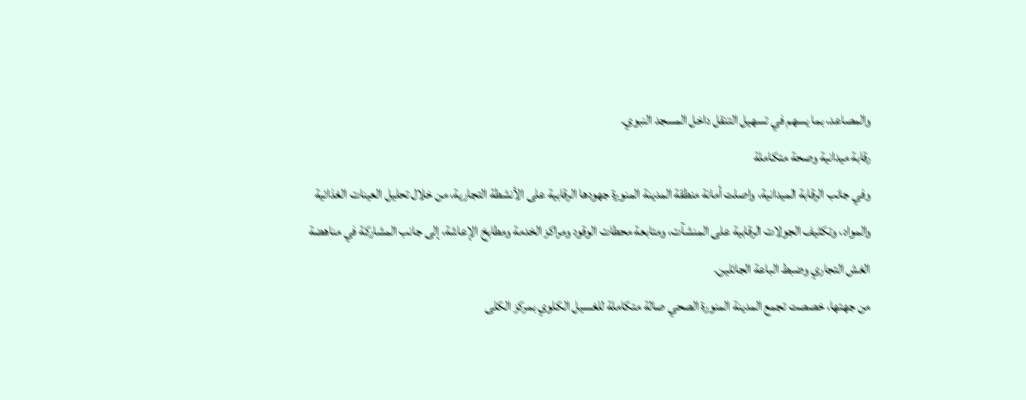والمصاعد، بما يسهم في تسهيل التنقل داخل المسجد النبوي.
رقابة ميدانية وصحة متكاملة
وفي جانب الرقابة الميدانية، واصلت أمانة منطقة المدينة المنورة جهودها الرقابية على الأنشطة التجارية، من خلال تحليل العينات الغذائية والمواد، وتكثيف الجولات الرقابية على المنشآت، ومتابعة محطات الوقود ومراكز الخدمة ومطابخ الإعاشة، إلى جانب المشاركة في مناهضة الغش التجاري وضبط الباعة الجائلين.
من جهتها، خصصت تجمع المدينة المنورة الصحي صالة متكاملة للغسيل الكلوي بمركز الكلى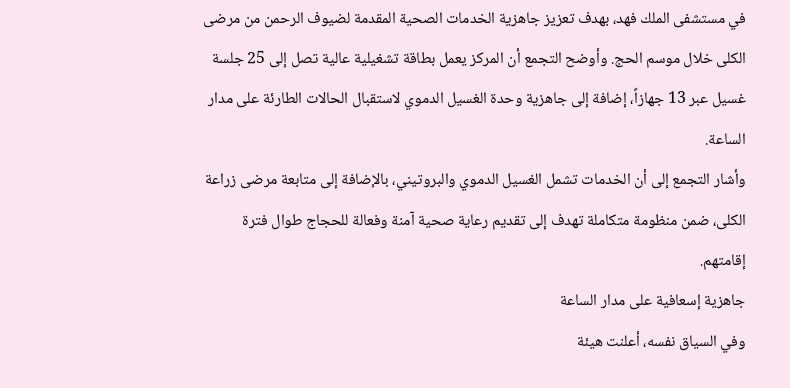في مستشفى الملك فهد، بهدف تعزيز جاهزية الخدمات الصحية المقدمة لضيوف الرحمن من مرضى الكلى خلال موسم الحج. وأوضح التجمع أن المركز يعمل بطاقة تشغيلية عالية تصل إلى 25 جلسة غسيل عبر 13 جهازاً، إضافة إلى جاهزية وحدة الغسيل الدموي لاستقبال الحالات الطارئة على مدار الساعة.
وأشار التجمع إلى أن الخدمات تشمل الغسيل الدموي والبروتيني، بالإضافة إلى متابعة مرضى زراعة الكلى، ضمن منظومة متكاملة تهدف إلى تقديم رعاية صحية آمنة وفعالة للحجاج طوال فترة إقامتهم.
جاهزية إسعافية على مدار الساعة
وفي السياق نفسه، أعلنت هيئة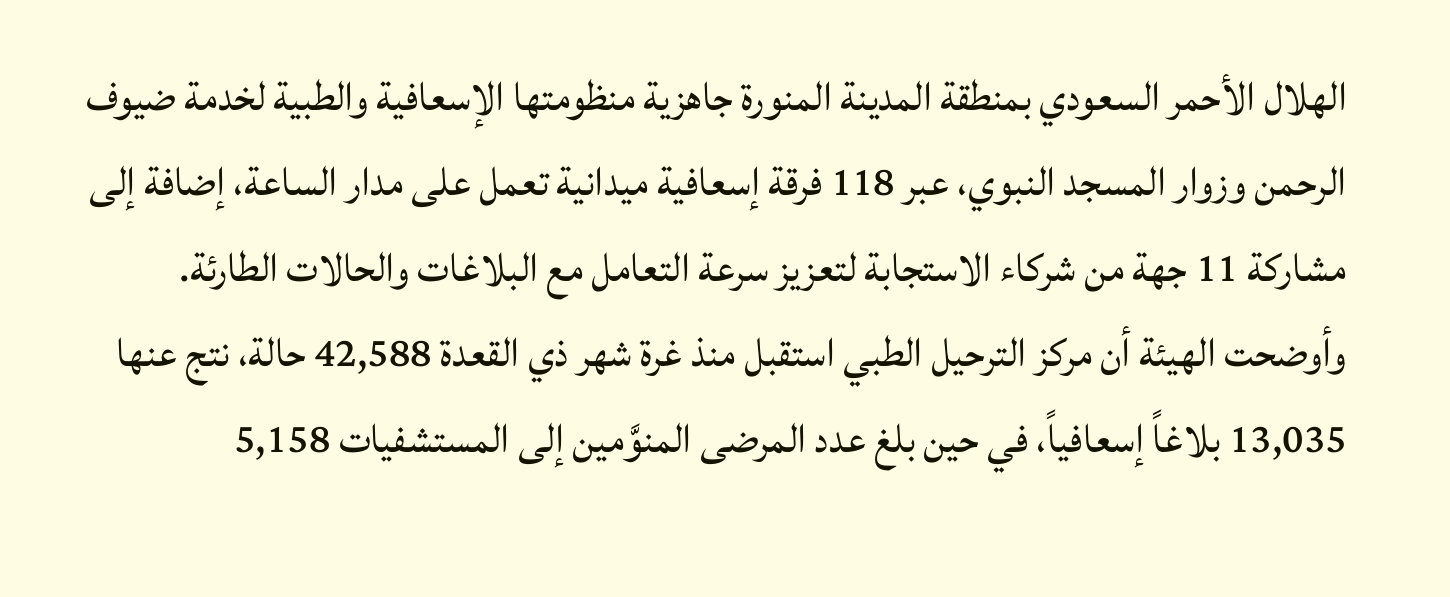الهلال الأحمر السعودي بمنطقة المدينة المنورة جاهزية منظومتها الإسعافية والطبية لخدمة ضيوف الرحمن وزوار المسجد النبوي، عبر 118 فرقة إسعافية ميدانية تعمل على مدار الساعة، إضافة إلى مشاركة 11 جهة من شركاء الاستجابة لتعزيز سرعة التعامل مع البلاغات والحالات الطارئة.
وأوضحت الهيئة أن مركز الترحيل الطبي استقبل منذ غرة شهر ذي القعدة 42,588 حالة، نتج عنها 13,035 بلاغاً إسعافياً، في حين بلغ عدد المرضى المنوَّمين إلى المستشفيات 5,158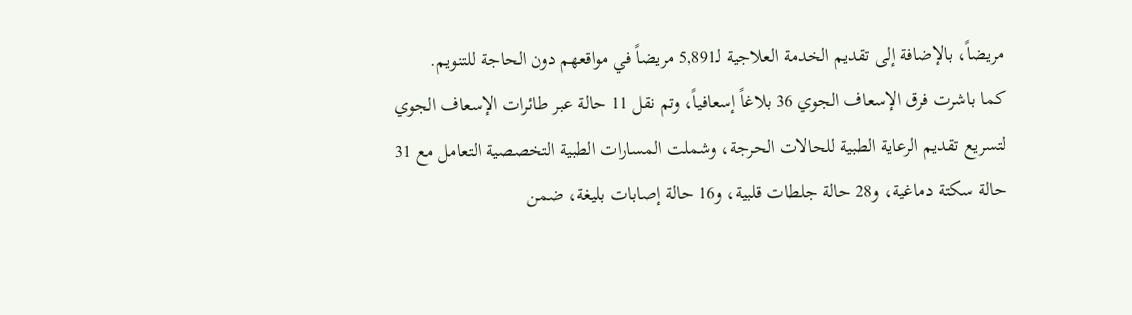مريضاً، بالإضافة إلى تقديم الخدمة العلاجية لـ5,891 مريضاً في مواقعهم دون الحاجة للتنويم.
كما باشرت فرق الإسعاف الجوي 36 بلاغاً إسعافياً، وتم نقل 11 حالة عبر طائرات الإسعاف الجوي لتسريع تقديم الرعاية الطبية للحالات الحرجة، وشملت المسارات الطبية التخصصية التعامل مع 31 حالة سكتة دماغية، و28 حالة جلطات قلبية، و16 حالة إصابات بليغة، ضمن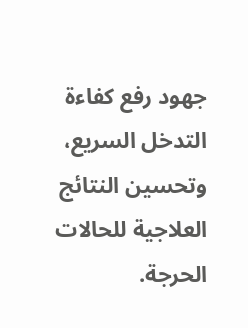جهود رفع كفاءة التدخل السريع، وتحسين النتائج العلاجية للحالات الحرجة.